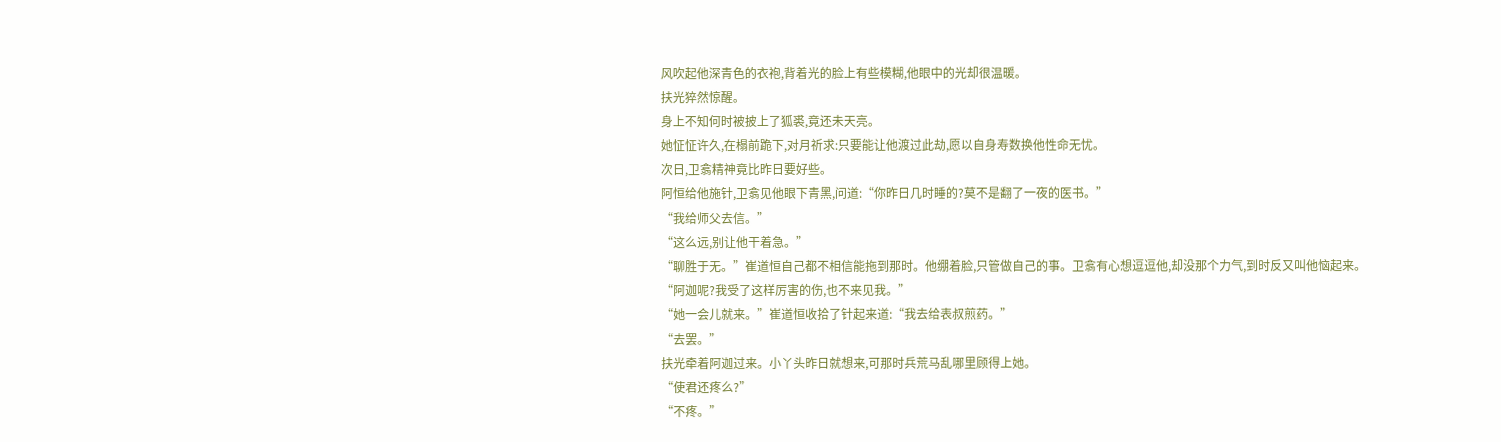风吹起他深青色的衣袍,背着光的脸上有些模糊,他眼中的光却很温暖。
扶光猝然惊醒。
身上不知何时被披上了狐裘,竟还未天亮。
她怔怔许久,在榻前跪下,对月祈求:只要能让他渡过此劫,愿以自身寿数换他性命无忧。
次日,卫翕精神竟比昨日要好些。
阿恒给他施针,卫翕见他眼下青黑,问道:“你昨日几时睡的?莫不是翻了一夜的医书。”
“我给师父去信。”
“这么远,别让他干着急。”
“聊胜于无。”崔道恒自己都不相信能拖到那时。他绷着脸,只管做自己的事。卫翕有心想逗逗他,却没那个力气,到时反又叫他恼起来。
“阿迦呢?我受了这样厉害的伤,也不来见我。”
“她一会儿就来。”崔道恒收拾了针起来道:“我去给表叔煎药。”
“去罢。”
扶光牵着阿迦过来。小丫头昨日就想来,可那时兵荒马乱哪里顾得上她。
“使君还疼么?”
“不疼。”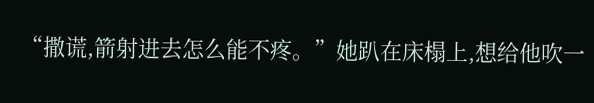“撒谎,箭射进去怎么能不疼。”她趴在床榻上,想给他吹一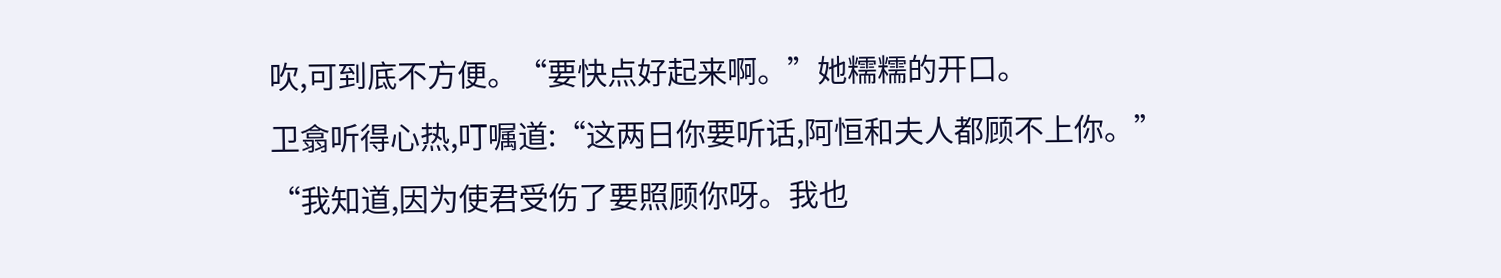吹,可到底不方便。“要快点好起来啊。”她糯糯的开口。
卫翕听得心热,叮嘱道:“这两日你要听话,阿恒和夫人都顾不上你。”
“我知道,因为使君受伤了要照顾你呀。我也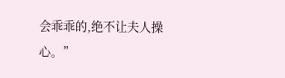会乖乖的,绝不让夫人操心。”